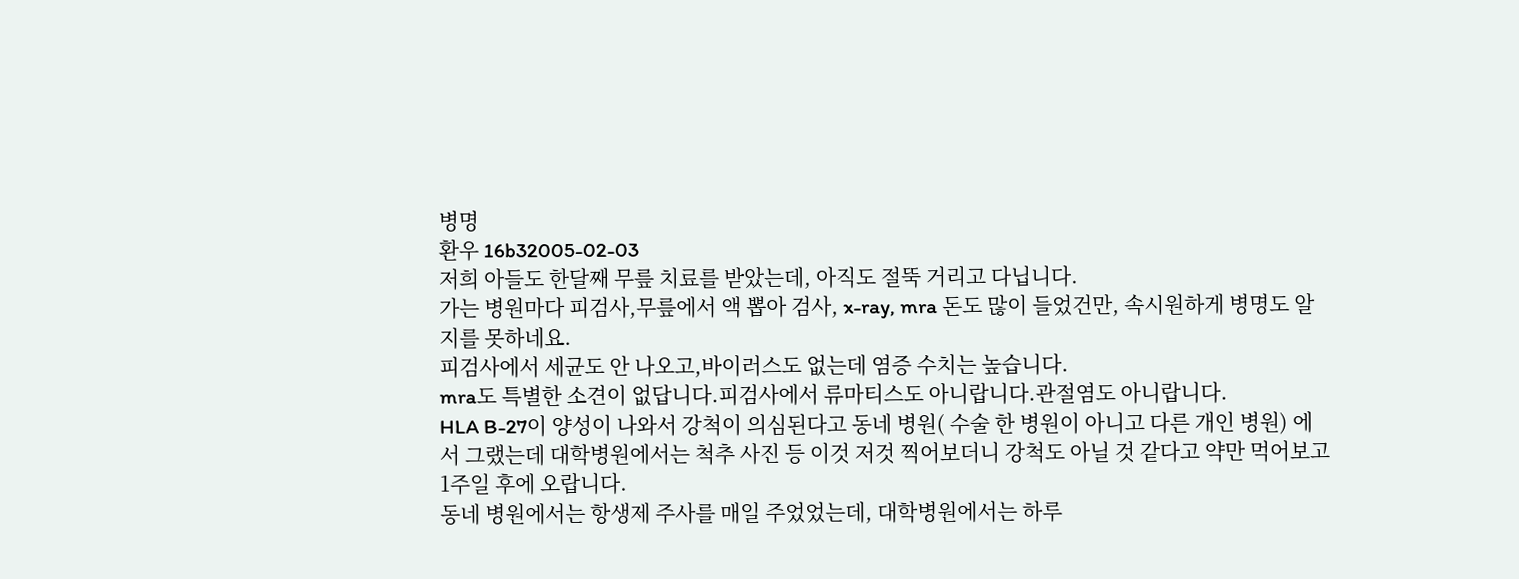병명
환우 16b32005-02-03
저희 아들도 한달째 무릎 치료를 받았는데, 아직도 절뚝 거리고 다닙니다.
가는 병원마다 피검사,무릎에서 액 뽑아 검사, x-ray, mra 돈도 많이 들었건만, 속시원하게 병명도 알지를 못하네요.
피검사에서 세균도 안 나오고,바이러스도 없는데 염증 수치는 높습니다.
mra도 특별한 소견이 없답니다.피검사에서 류마티스도 아니랍니다.관절염도 아니랍니다.
HLA B-27이 양성이 나와서 강척이 의심된다고 동네 병원( 수술 한 병원이 아니고 다른 개인 병원) 에서 그랬는데 대학병원에서는 척추 사진 등 이것 저것 찍어보더니 강척도 아닐 것 같다고 약만 먹어보고 1주일 후에 오랍니다.
동네 병원에서는 항생제 주사를 매일 주었었는데, 대학병원에서는 하루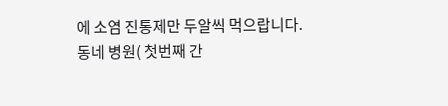에 소염 진통제만 두알씩 먹으랍니다.
동네 병원( 첫번째 간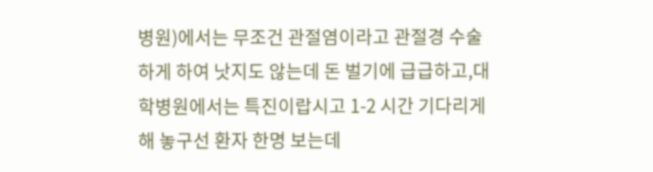병원)에서는 무조건 관절염이라고 관절경 수술 하게 하여 낫지도 않는데 돈 벌기에 급급하고,대학병원에서는 특진이랍시고 1-2 시간 기다리게 해 놓구선 환자 한명 보는데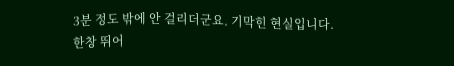3분 정도 밖에 안 걸리더군요. 기막힌 현실입니다.
한창 뛰어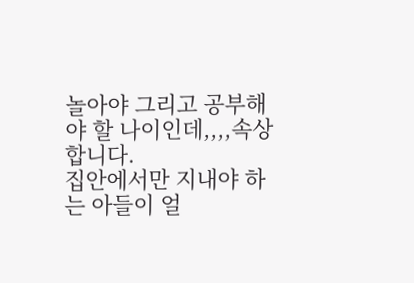놀아야 그리고 공부해야 할 나이인데,,,,속상합니다.
집안에서만 지내야 하는 아들이 얼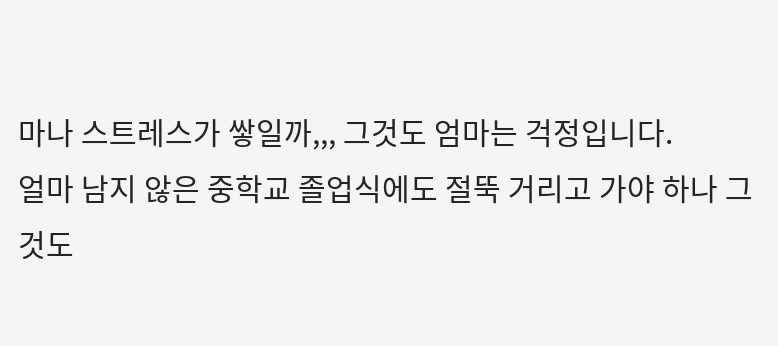마나 스트레스가 쌓일까,,, 그것도 엄마는 걱정입니다.
얼마 남지 않은 중학교 졸업식에도 절뚝 거리고 가야 하나 그것도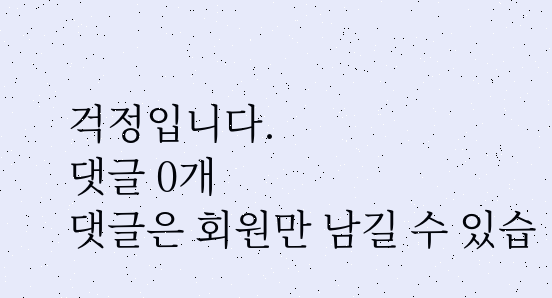걱정입니다.
댓글 0개
댓글은 회원만 남길 수 있습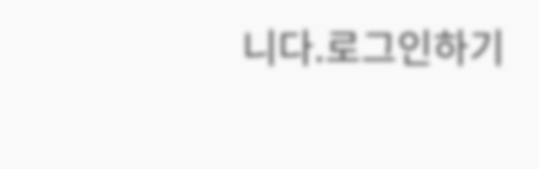니다.로그인하기